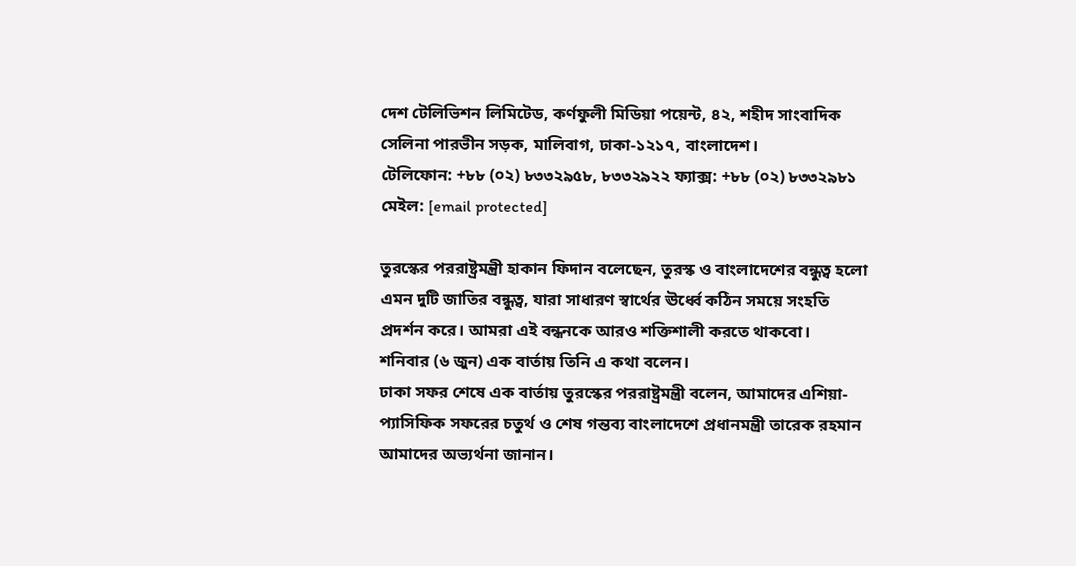দেশ টেলিভিশন লিমিটেড, কর্ণফুলী মিডিয়া পয়েন্ট, ৪২, শহীদ সাংবাদিক সেলিনা পারভীন সড়ক, মালিবাগ, ঢাকা-১২১৭, বাংলাদেশ।
টেলিফোন: +৮৮ (০২) ৮৩৩২৯৫৮, ৮৩৩২৯২২ ফ্যাক্স: +৮৮ (০২) ৮৩৩২৯৮১ মেইল: [email protected]

তুরস্কের পররাষ্ট্রমন্ত্রী হাকান ফিদান বলেছেন, তুরস্ক ও বাংলাদেশের বন্ধুত্ব হলো এমন দুটি জাতির বন্ধুত্ব, যারা সাধারণ স্বার্থের ঊর্ধ্বে কঠিন সময়ে সংহতি প্রদর্শন করে। আমরা এই বন্ধনকে আরও শক্তিশালী করতে থাকবো।
শনিবার (৬ জুন) এক বার্তায় তিনি এ কথা বলেন।
ঢাকা সফর শেষে এক বার্তায় তুরস্কের পররাষ্ট্রমন্ত্রী বলেন, আমাদের এশিয়া-প্যাসিফিক সফরের চতুর্থ ও শেষ গন্তব্য বাংলাদেশে প্রধানমন্ত্রী তারেক রহমান আমাদের অভ্যর্থনা জানান।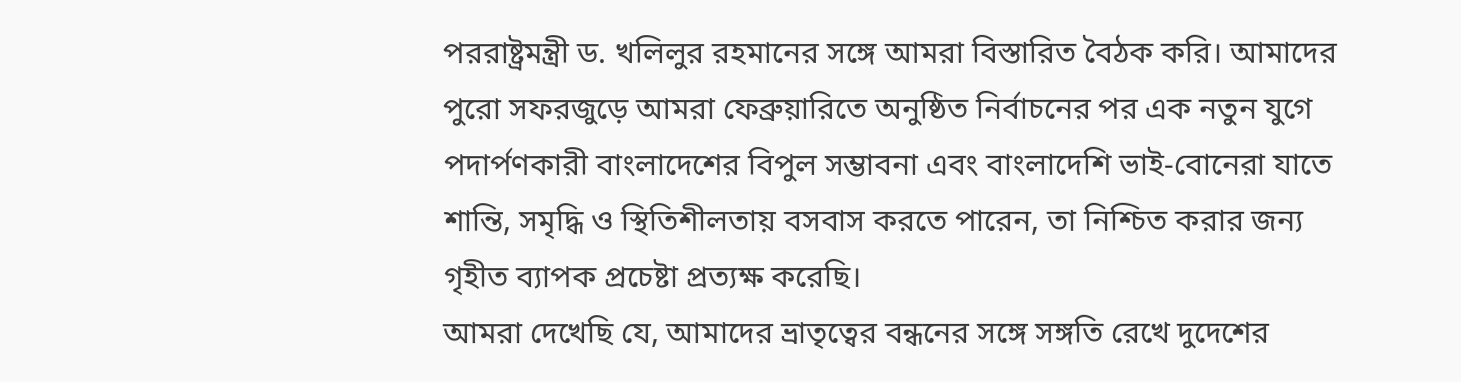পররাষ্ট্রমন্ত্রী ড. খলিলুর রহমানের সঙ্গে আমরা বিস্তারিত বৈঠক করি। আমাদের পুরো সফরজুড়ে আমরা ফেব্রুয়ারিতে অনুষ্ঠিত নির্বাচনের পর এক নতুন যুগে পদার্পণকারী বাংলাদেশের বিপুল সম্ভাবনা এবং বাংলাদেশি ভাই-বোনেরা যাতে শান্তি, সমৃদ্ধি ও স্থিতিশীলতায় বসবাস করতে পারেন, তা নিশ্চিত করার জন্য গৃহীত ব্যাপক প্রচেষ্টা প্রত্যক্ষ করেছি।
আমরা দেখেছি যে, আমাদের ভ্রাতৃত্বের বন্ধনের সঙ্গে সঙ্গতি রেখে দুদেশের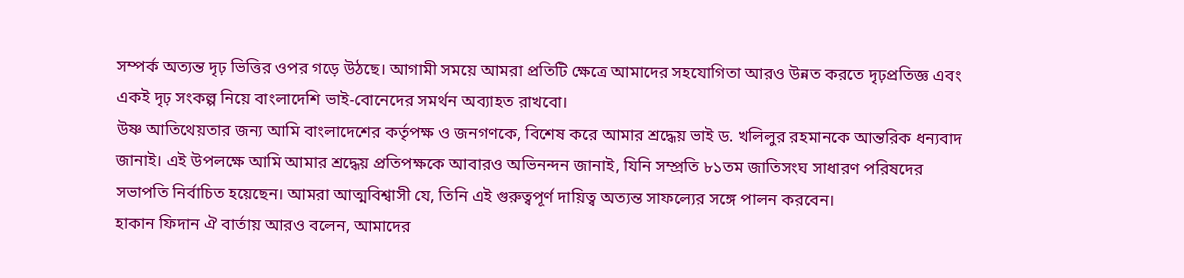সম্পর্ক অত্যন্ত দৃঢ় ভিত্তির ওপর গড়ে উঠছে। আগামী সময়ে আমরা প্রতিটি ক্ষেত্রে আমাদের সহযোগিতা আরও উন্নত করতে দৃঢ়প্রতিজ্ঞ এবং একই দৃঢ় সংকল্প নিয়ে বাংলাদেশি ভাই-বোনেদের সমর্থন অব্যাহত রাখবো।
উষ্ণ আতিথেয়তার জন্য আমি বাংলাদেশের কর্তৃপক্ষ ও জনগণকে, বিশেষ করে আমার শ্রদ্ধেয় ভাই ড. খলিলুর রহমানকে আন্তরিক ধন্যবাদ জানাই। এই উপলক্ষে আমি আমার শ্রদ্ধেয় প্রতিপক্ষকে আবারও অভিনন্দন জানাই, যিনি সম্প্রতি ৮১তম জাতিসংঘ সাধারণ পরিষদের সভাপতি নির্বাচিত হয়েছেন। আমরা আত্মবিশ্বাসী যে, তিনি এই গুরুত্বপূর্ণ দায়িত্ব অত্যন্ত সাফল্যের সঙ্গে পালন করবেন।
হাকান ফিদান ঐ বার্তায় আরও বলেন, আমাদের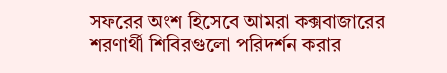সফরের অংশ হিসেবে আমরা কক্সবাজারের শরণার্থী শিবিরগুলো পরিদর্শন করার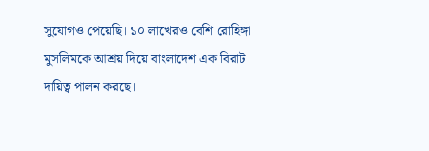সুযোগও পেয়েছি। ১০ লাখেরও বেশি রোহিঙ্গা মুসলিমকে আশ্রয় দিয়ে বাংলাদেশ এক বিরাট দায়িত্ব পালন করছে।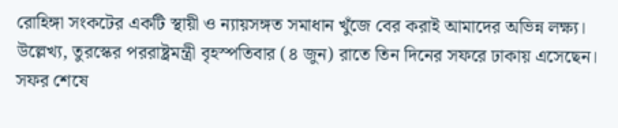রোহিঙ্গা সংকটের একটি স্থায়ী ও ন্যায়সঙ্গত সমাধান খুঁজে বের করাই আমাদের অভিন্ন লক্ষ্য।
উল্লেখ্য, তুরস্কের পররাষ্ট্রমন্ত্রী বৃহস্পতিবার (৪ জুন) রাতে তিন দিনের সফরে ঢাকায় এসেছেন। সফর শেষে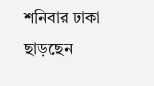শনিবার ঢাকা ছাড়ছেন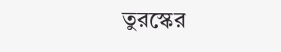তুরস্কের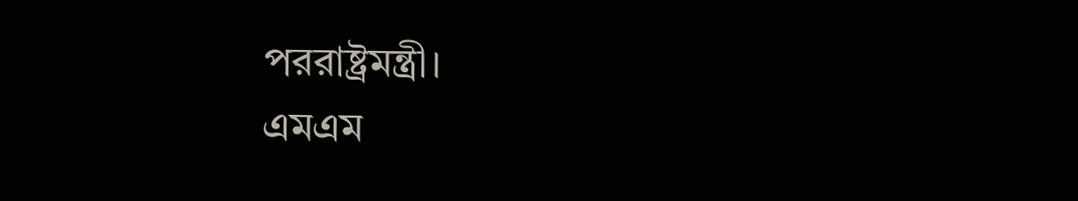পররাষ্ট্রমন্ত্রী।
এমএম